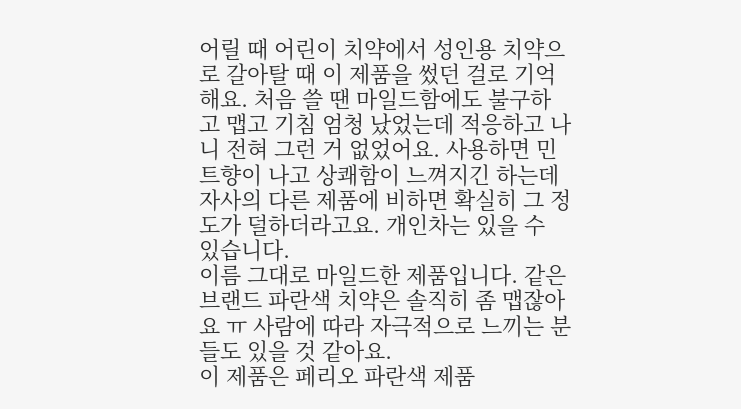어릴 때 어린이 치약에서 성인용 치약으로 갈아탈 때 이 제품을 썼던 걸로 기억해요. 처음 쓸 땐 마일드함에도 불구하고 맵고 기침 엄청 났었는데 적응하고 나니 전혀 그런 거 없었어요. 사용하면 민트향이 나고 상쾌함이 느껴지긴 하는데 자사의 다른 제품에 비하면 확실히 그 정도가 덜하더라고요. 개인차는 있을 수 있습니다.
이름 그대로 마일드한 제품입니다. 같은 브랜드 파란색 치약은 솔직히 좀 맵잖아요 ㅠ 사람에 따라 자극적으로 느끼는 분들도 있을 것 같아요.
이 제품은 페리오 파란색 제품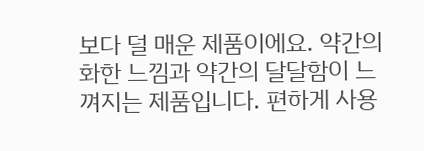보다 덜 매운 제품이에요. 약간의 화한 느낌과 약간의 달달함이 느껴지는 제품입니다. 편하게 사용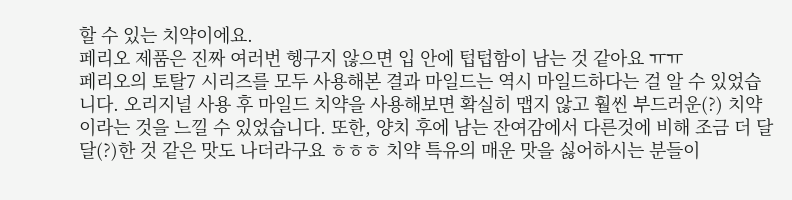할 수 있는 치약이에요.
페리오 제품은 진짜 여러번 헹구지 않으면 입 안에 텁텁함이 남는 것 같아요 ㅠㅠ
페리오의 토탈7 시리즈를 모두 사용해본 결과 마일드는 역시 마일드하다는 걸 알 수 있었습니다. 오리지널 사용 후 마일드 치약을 사용해보면 확실히 맵지 않고 훨씬 부드러운(?) 치약이라는 것을 느낄 수 있었습니다. 또한, 양치 후에 남는 잔여감에서 다른것에 비해 조금 더 달달(?)한 것 같은 맛도 나더라구요 ㅎㅎㅎ 치약 특유의 매운 맛을 싫어하시는 분들이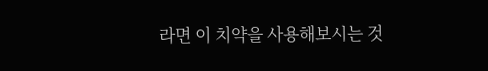라면 이 치약을 사용해보시는 것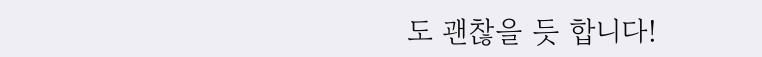도 괜찮을 듯 합니다!